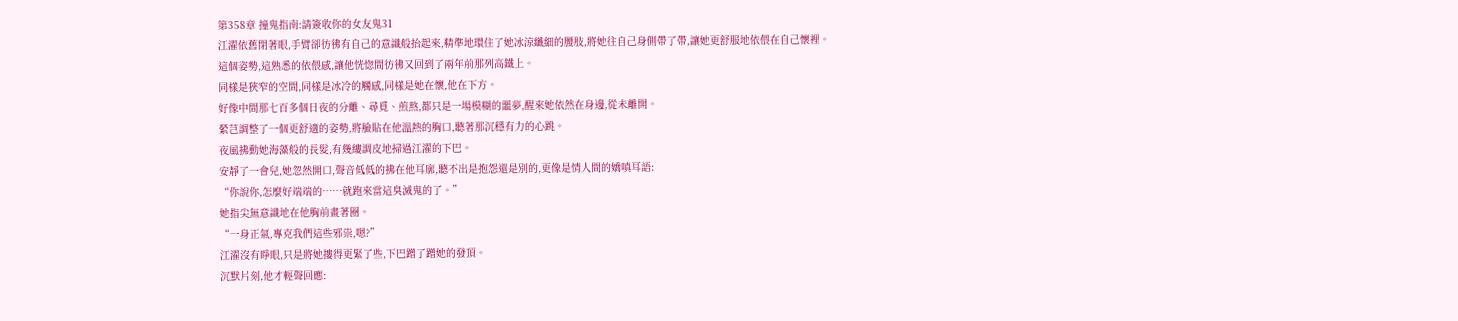第358章 撞鬼指南:請簽收你的女友鬼31
江濯依舊閉著眼,手臂卻彷彿有自己的意識般抬起來,精準地環住了她冰涼纖細的腰肢,將她往自己身側帶了帶,讓她更舒服地依偎在自己懷裡。
這個姿勢,這熟悉的依偎感,讓他恍惚間彷彿又回到了兩年前那列高鐵上。
同樣是狹窄的空間,同樣是冰冷的觸感,同樣是她在懷,他在下方。
好像中間那七百多個日夜的分離、尋覓、煎熬,都只是一場模糊的噩夢,醒來她依然在身邊,從未離開。
縈芑調整了一個更舒適的姿勢,將臉貼在他溫熱的胸口,聽著那沉穩有力的心跳。
夜風拂動她海藻般的長髮,有幾縷調皮地掃過江濯的下巴。
安靜了一會兒,她忽然開口,聲音低低的拂在他耳廓,聽不出是抱怨還是別的,更像是情人間的嬌嗔耳語:
“你說你,怎麼好端端的……就跑來當這臭滅鬼的了。”
她指尖無意識地在他胸前畫著圈。
“一身正氣,專克我們這些邪祟,嗯?”
江濯沒有睜眼,只是將她摟得更緊了些,下巴蹭了蹭她的發頂。
沉默片刻,他才輕聲回應: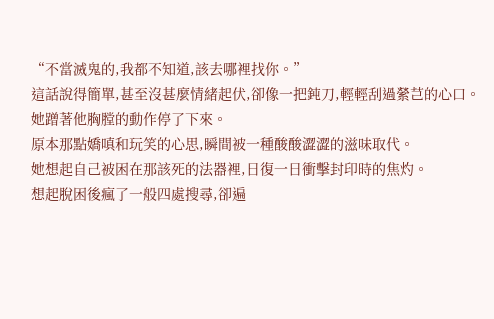“不當滅鬼的,我都不知道,該去哪裡找你。”
這話說得簡單,甚至沒甚麼情緒起伏,卻像一把鈍刀,輕輕刮過縈芑的心口。
她蹭著他胸膛的動作停了下來。
原本那點嬌嗔和玩笑的心思,瞬間被一種酸酸澀澀的滋味取代。
她想起自己被困在那該死的法器裡,日復一日衝擊封印時的焦灼。
想起脫困後瘋了一般四處搜尋,卻遍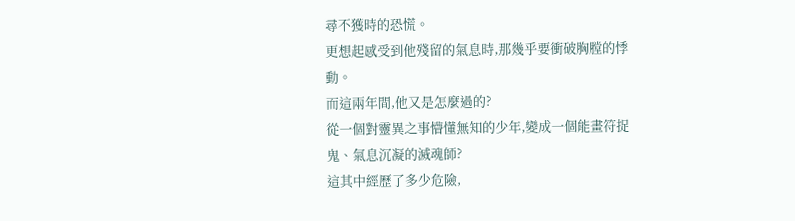尋不獲時的恐慌。
更想起感受到他殘留的氣息時,那幾乎要衝破胸膛的悸動。
而這兩年間,他又是怎麼過的?
從一個對靈異之事懵懂無知的少年,變成一個能畫符捉鬼、氣息沉凝的滅魂師?
這其中經歷了多少危險,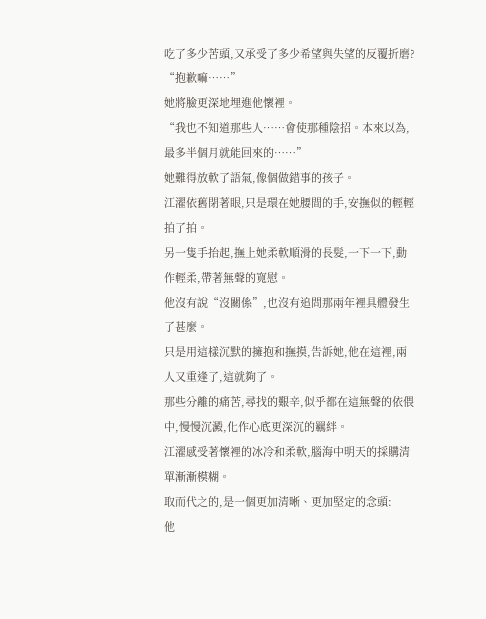吃了多少苦頭,又承受了多少希望與失望的反覆折磨?
“抱歉嘛……”
她將臉更深地埋進他懷裡。
“我也不知道那些人……會使那種陰招。本來以為,最多半個月就能回來的……”
她難得放軟了語氣,像個做錯事的孩子。
江濯依舊閉著眼,只是環在她腰間的手,安撫似的輕輕拍了拍。
另一隻手抬起,撫上她柔軟順滑的長髮,一下一下,動作輕柔,帶著無聲的寬慰。
他沒有說“沒關係”,也沒有追問那兩年裡具體發生了甚麼。
只是用這樣沉默的擁抱和撫摸,告訴她,他在這裡,兩人又重逢了,這就夠了。
那些分離的痛苦,尋找的艱辛,似乎都在這無聲的依偎中,慢慢沉澱,化作心底更深沉的羈絆。
江濯感受著懷裡的冰冷和柔軟,腦海中明天的採購清單漸漸模糊。
取而代之的,是一個更加清晰、更加堅定的念頭:
他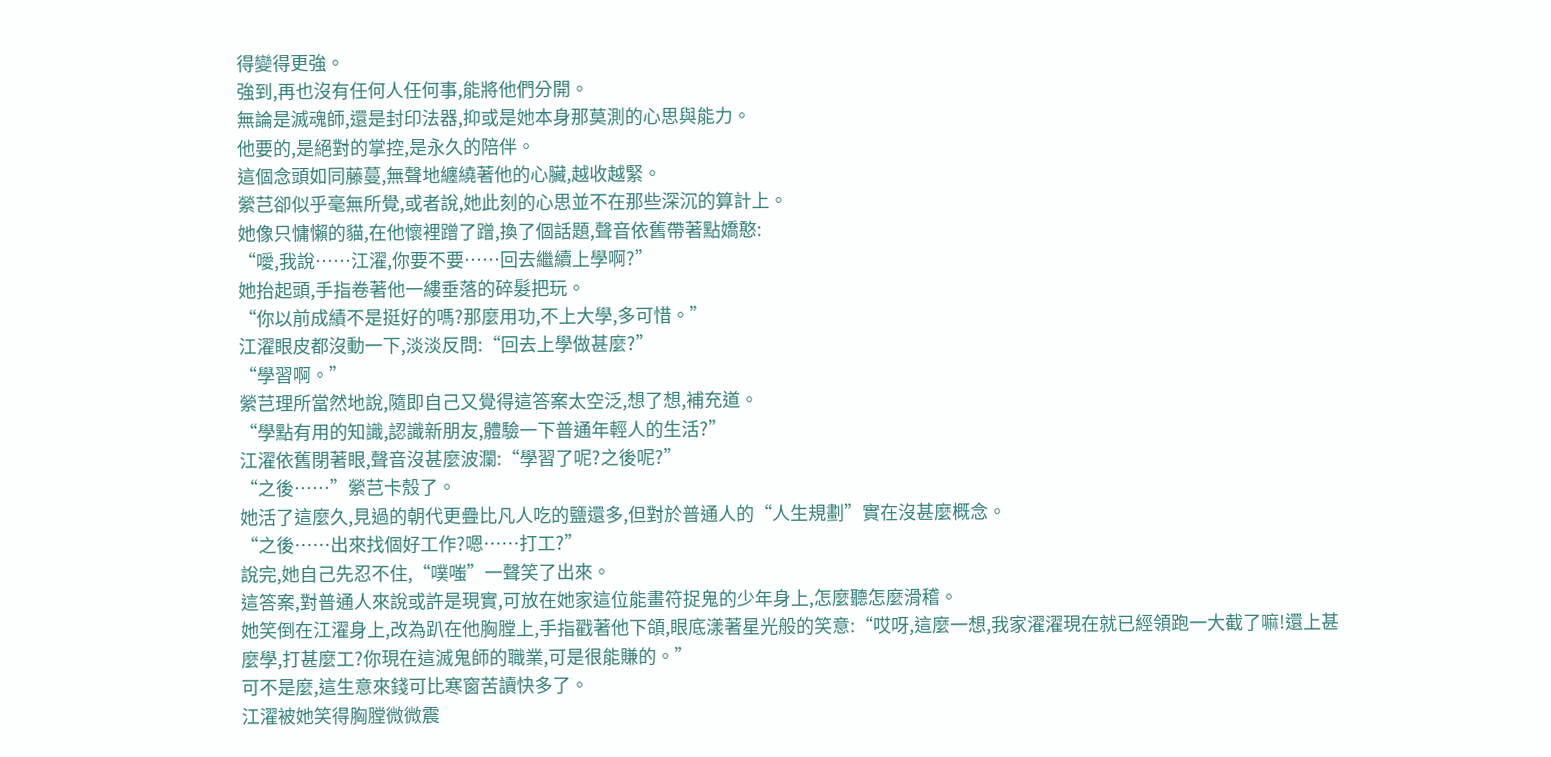得變得更強。
強到,再也沒有任何人任何事,能將他們分開。
無論是滅魂師,還是封印法器,抑或是她本身那莫測的心思與能力。
他要的,是絕對的掌控,是永久的陪伴。
這個念頭如同藤蔓,無聲地纏繞著他的心臟,越收越緊。
縈芑卻似乎毫無所覺,或者說,她此刻的心思並不在那些深沉的算計上。
她像只慵懶的貓,在他懷裡蹭了蹭,換了個話題,聲音依舊帶著點嬌憨:
“噯,我說……江濯,你要不要……回去繼續上學啊?”
她抬起頭,手指卷著他一縷垂落的碎髮把玩。
“你以前成績不是挺好的嗎?那麼用功,不上大學,多可惜。”
江濯眼皮都沒動一下,淡淡反問:“回去上學做甚麼?”
“學習啊。”
縈芑理所當然地說,隨即自己又覺得這答案太空泛,想了想,補充道。
“學點有用的知識,認識新朋友,體驗一下普通年輕人的生活?”
江濯依舊閉著眼,聲音沒甚麼波瀾:“學習了呢?之後呢?”
“之後……”縈芑卡殼了。
她活了這麼久,見過的朝代更疊比凡人吃的鹽還多,但對於普通人的“人生規劃”實在沒甚麼概念。
“之後……出來找個好工作?嗯……打工?”
說完,她自己先忍不住,“噗嗤”一聲笑了出來。
這答案,對普通人來說或許是現實,可放在她家這位能畫符捉鬼的少年身上,怎麼聽怎麼滑稽。
她笑倒在江濯身上,改為趴在他胸膛上,手指戳著他下頜,眼底漾著星光般的笑意:“哎呀,這麼一想,我家濯濯現在就已經領跑一大截了嘛!還上甚麼學,打甚麼工?你現在這滅鬼師的職業,可是很能賺的。”
可不是麼,這生意來錢可比寒窗苦讀快多了。
江濯被她笑得胸膛微微震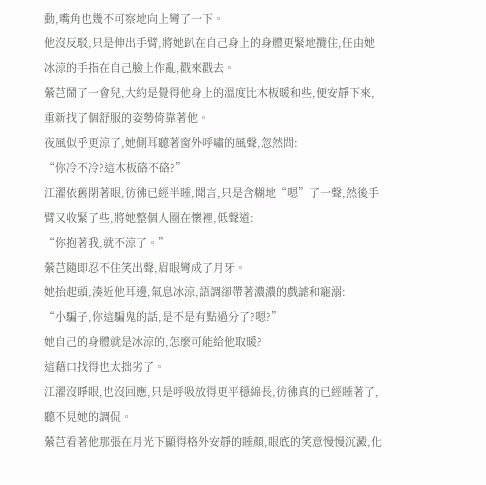動,嘴角也幾不可察地向上彎了一下。
他沒反駁,只是伸出手臂,將她趴在自己身上的身體更緊地攬住,任由她冰涼的手指在自己臉上作亂,戳來戳去。
縈芑鬧了一會兒,大約是覺得他身上的溫度比木板暖和些,便安靜下來,重新找了個舒服的姿勢倚靠著他。
夜風似乎更涼了,她側耳聽著窗外呼嘯的風聲,忽然問:
“你冷不冷?這木板硌不硌?”
江濯依舊閉著眼,彷彿已經半睡,聞言,只是含糊地“嗯”了一聲,然後手臂又收緊了些,將她整個人圈在懷裡,低聲道:
“你抱著我,就不涼了。”
縈芑隨即忍不住笑出聲,眉眼彎成了月牙。
她抬起頭,湊近他耳邊,氣息冰涼,語調卻帶著濃濃的戲謔和寵溺:
“小騙子,你這騙鬼的話,是不是有點過分了?嗯?”
她自己的身體就是冰涼的,怎麼可能給他取暖?
這藉口找得也太拙劣了。
江濯沒睜眼,也沒回應,只是呼吸放得更平穩綿長,彷彿真的已經睡著了,聽不見她的調侃。
縈芑看著他那張在月光下顯得格外安靜的睡顏,眼底的笑意慢慢沉澱,化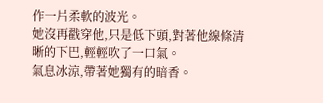作一片柔軟的波光。
她沒再戳穿他,只是低下頭,對著他線條清晰的下巴,輕輕吹了一口氣。
氣息冰涼,帶著她獨有的暗香。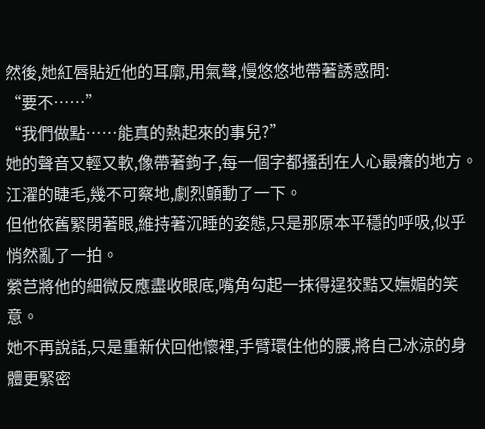然後,她紅唇貼近他的耳廓,用氣聲,慢悠悠地帶著誘惑問:
“要不……”
“我們做點……能真的熱起來的事兒?”
她的聲音又輕又軟,像帶著鉤子,每一個字都搔刮在人心最癢的地方。
江濯的睫毛,幾不可察地,劇烈顫動了一下。
但他依舊緊閉著眼,維持著沉睡的姿態,只是那原本平穩的呼吸,似乎悄然亂了一拍。
縈芑將他的細微反應盡收眼底,嘴角勾起一抹得逞狡黠又嫵媚的笑意。
她不再說話,只是重新伏回他懷裡,手臂環住他的腰,將自己冰涼的身體更緊密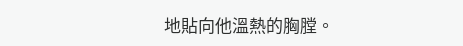地貼向他溫熱的胸膛。